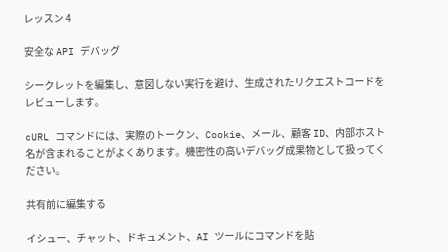レッスン 4

安全な API デバッグ

シークレットを編集し、意図しない実行を避け、生成されたリクエストコードをレビューします。

cURL コマンドには、実際のトークン、Cookie、メール、顧客 ID、内部ホスト名が含まれることがよくあります。機密性の高いデバッグ成果物として扱ってください。

共有前に編集する

イシュー、チャット、ドキュメント、AI ツールにコマンドを貼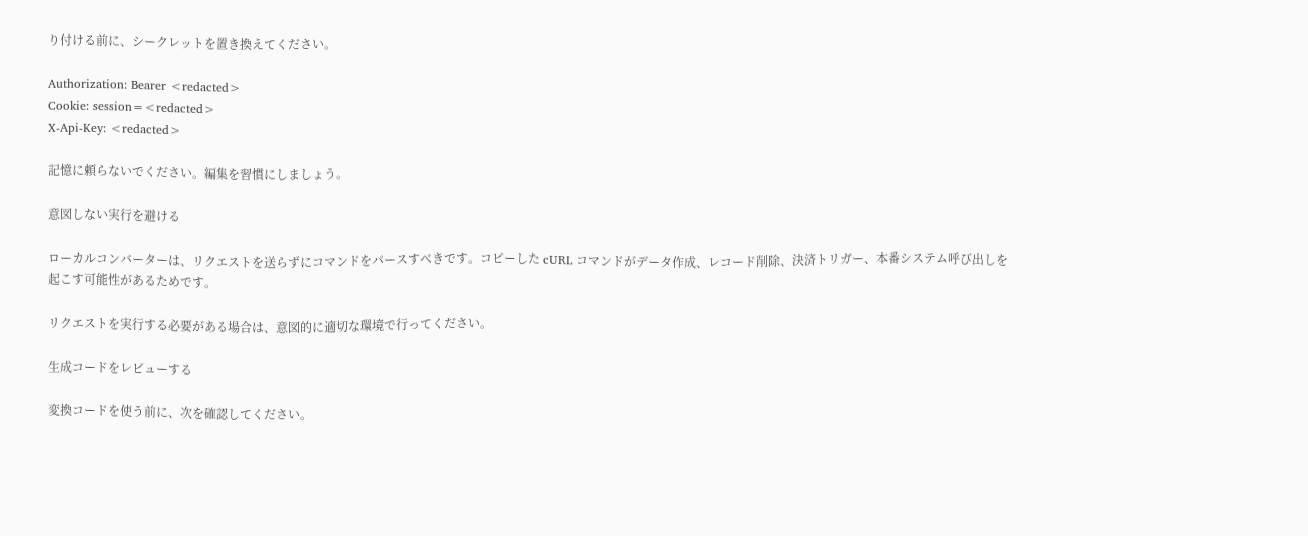り付ける前に、シークレットを置き換えてください。

Authorization: Bearer <redacted>
Cookie: session=<redacted>
X-Api-Key: <redacted>

記憶に頼らないでください。編集を習慣にしましょう。

意図しない実行を避ける

ローカルコンバーターは、リクエストを送らずにコマンドをパースすべきです。コピーした cURL コマンドがデータ作成、レコード削除、決済トリガー、本番システム呼び出しを起こす可能性があるためです。

リクエストを実行する必要がある場合は、意図的に適切な環境で行ってください。

生成コードをレビューする

変換コードを使う前に、次を確認してください。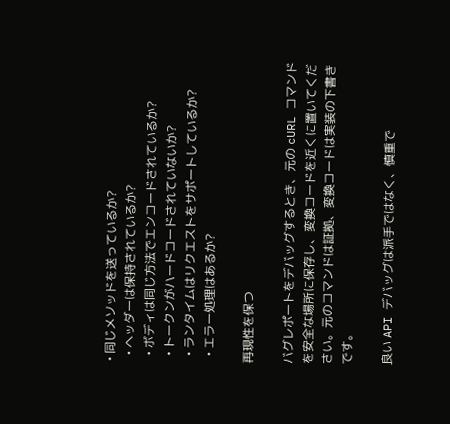• 同じメソッドを送っているか?
  • ヘッダーは保持されているか?
  • ボディは同じ方法でエンコードされているか?
  • トークンがハードコードされていないか?
  • ランタイムはリクエストをサポートしているか?
  • エラー処理はあるか?

再現性を保つ

バグレポートをデバッグするとき、元の cURL コマンドを安全な場所に保存し、変換コードを近くに置いてください。元のコマンドは証拠、変換コードは実装の下書きです。

良い API デバッグは派手ではなく、慎重で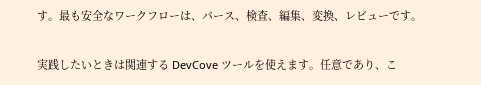す。最も安全なワークフローは、パース、検査、編集、変換、レビューです。

実践したいときは関連する DevCove ツールを使えます。任意であり、こ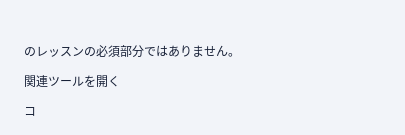のレッスンの必須部分ではありません。

関連ツールを開く

コ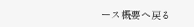ース概要へ戻る